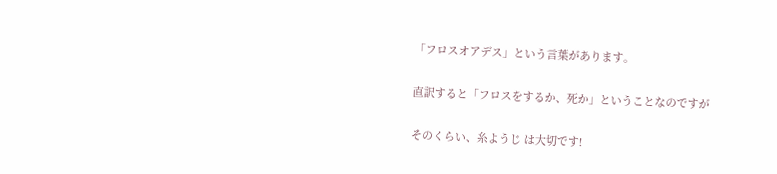「フロスオアデス」という言葉があります。

直訳すると「フロスをするか、死か」ということなのですが

そのくらい、糸ようじ は大切です!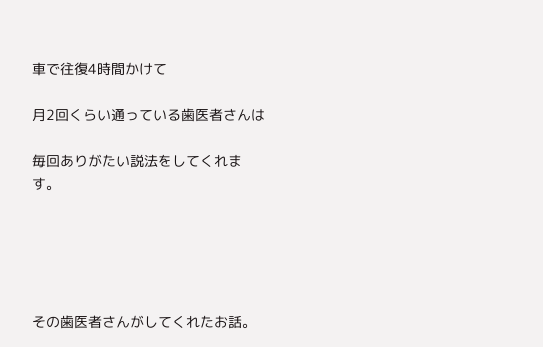車で往復4時間かけて

月2回くらい通っている歯医者さんは

毎回ありがたい説法をしてくれます。





その歯医者さんがしてくれたお話。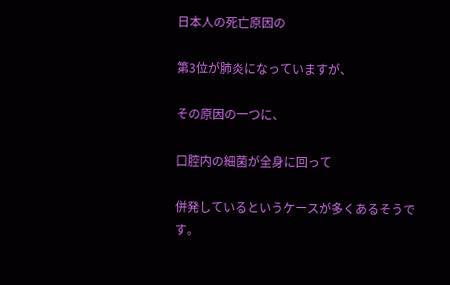日本人の死亡原因の

第3位が肺炎になっていますが、

その原因の一つに、

口腔内の細菌が全身に回って

併発しているというケースが多くあるそうです。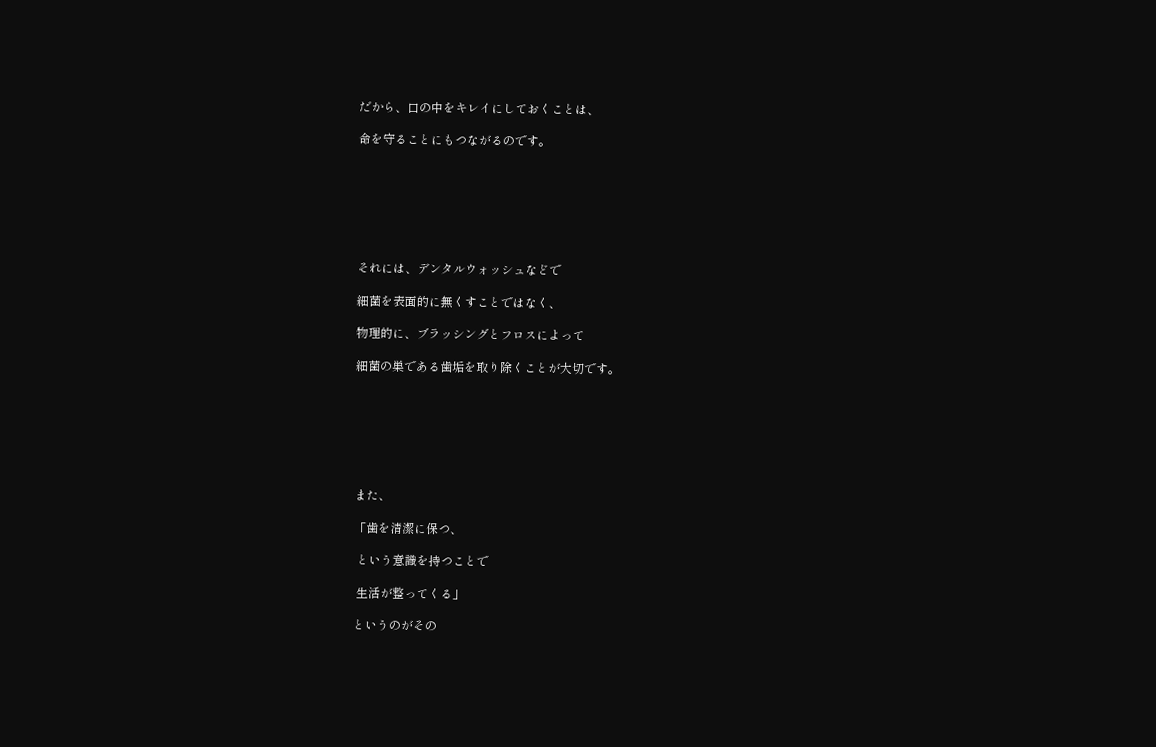だから、口の中をキレイにしておくことは、

命を守ることにもつながるのです。







それには、デンタルウォッシュなどで

細菌を表面的に無くすことではなく、

物理的に、ブラッシングとフロスによって

細菌の巣である歯垢を取り除くことが大切です。







また、

「歯を清潔に保つ、

 という意識を持つことで

 生活が整ってくる」

というのがその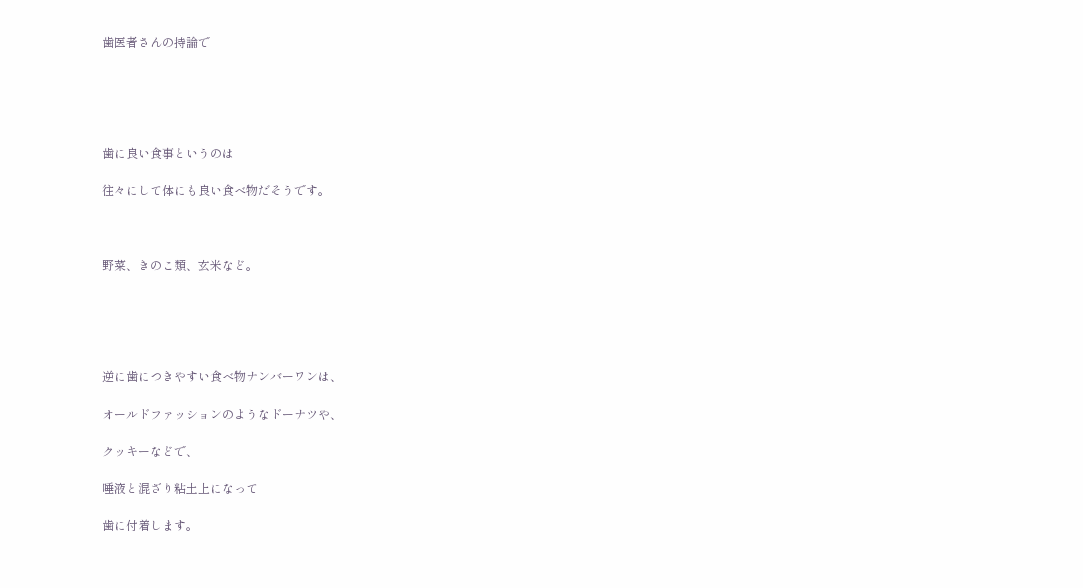歯医者さんの持論で





歯に良い食事というのは

往々にして体にも良い食べ物だそうです。



野菜、きのこ類、玄米など。





逆に歯につきやすい食べ物ナンバーワンは、

オールドファッションのようなドーナツや、

クッキーなどで、

唾液と混ざり粘土上になって

歯に付着します。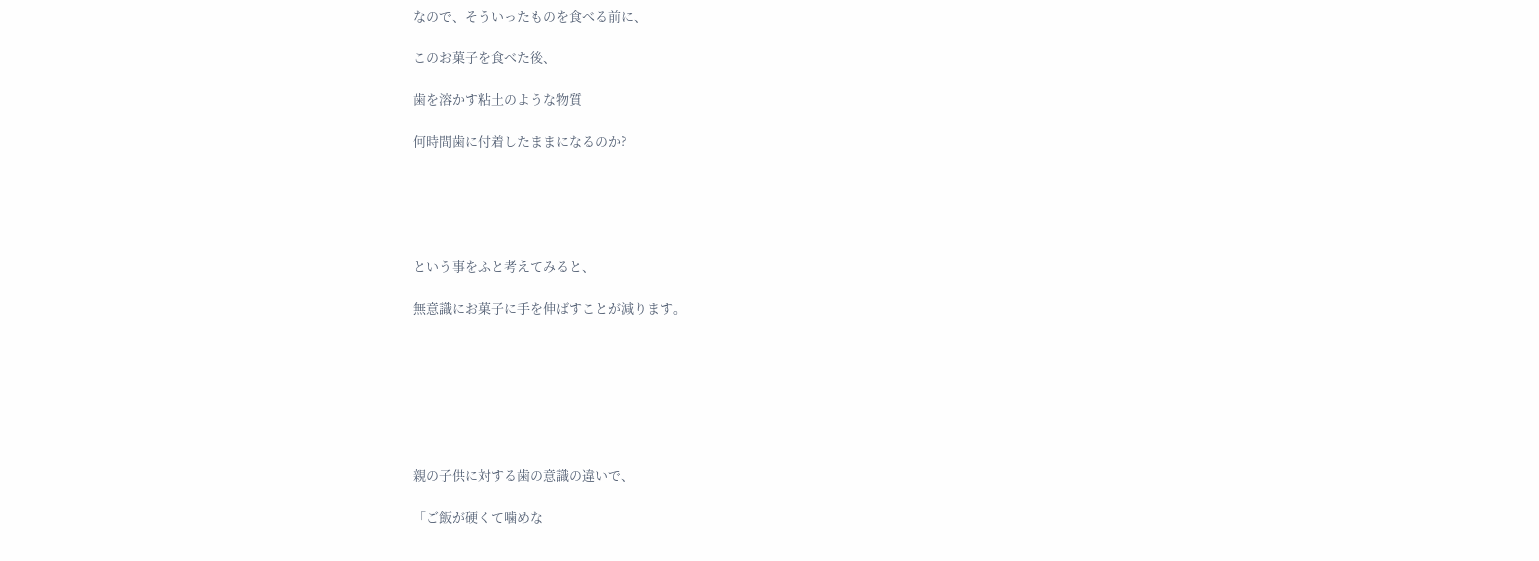なので、そういったものを食べる前に、

このお菓子を食べた後、

歯を溶かす粘土のような物質

何時間歯に付着したままになるのか?





という事をふと考えてみると、

無意識にお菓子に手を伸ばすことが減ります。







親の子供に対する歯の意識の違いで、

「ご飯が硬くて噛めな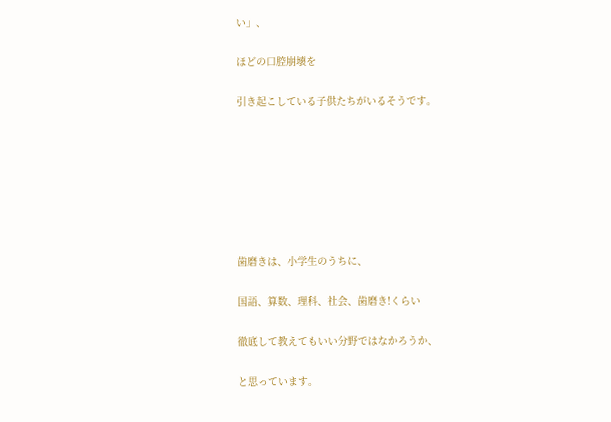い」、

ほどの口腔崩壊を

引き起こしている子供たちがいるそうです。







歯磨きは、小学生のうちに、

国語、算数、理科、社会、歯磨き!くらい

徹底して教えてもいい分野ではなかろうか、

と思っています。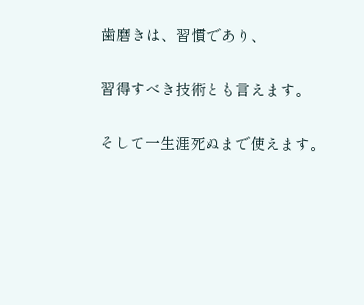歯磨きは、習慣であり、

習得すべき技術とも言えます。

そして一生涯死ぬまで使えます。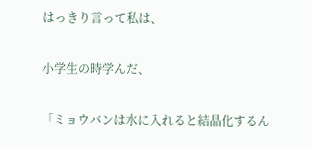はっきり言って私は、

小学生の時学んだ、

「ミョウバンは水に入れると結晶化するん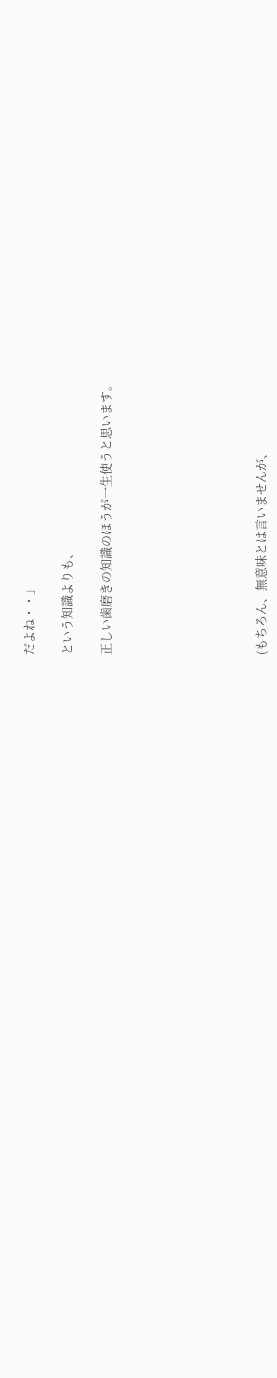だよね・・」

という知識よりも、

正しい歯磨きの知識のほうが一生使うと思います。







(もちろん、無意味とは言いませんが、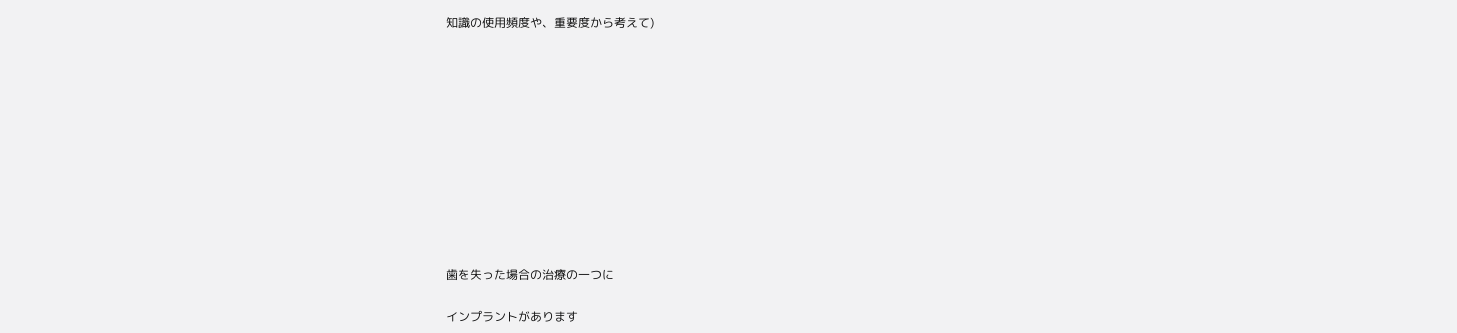知識の使用頻度や、重要度から考えて)











歯を失った場合の治療の一つに

インプラントがあります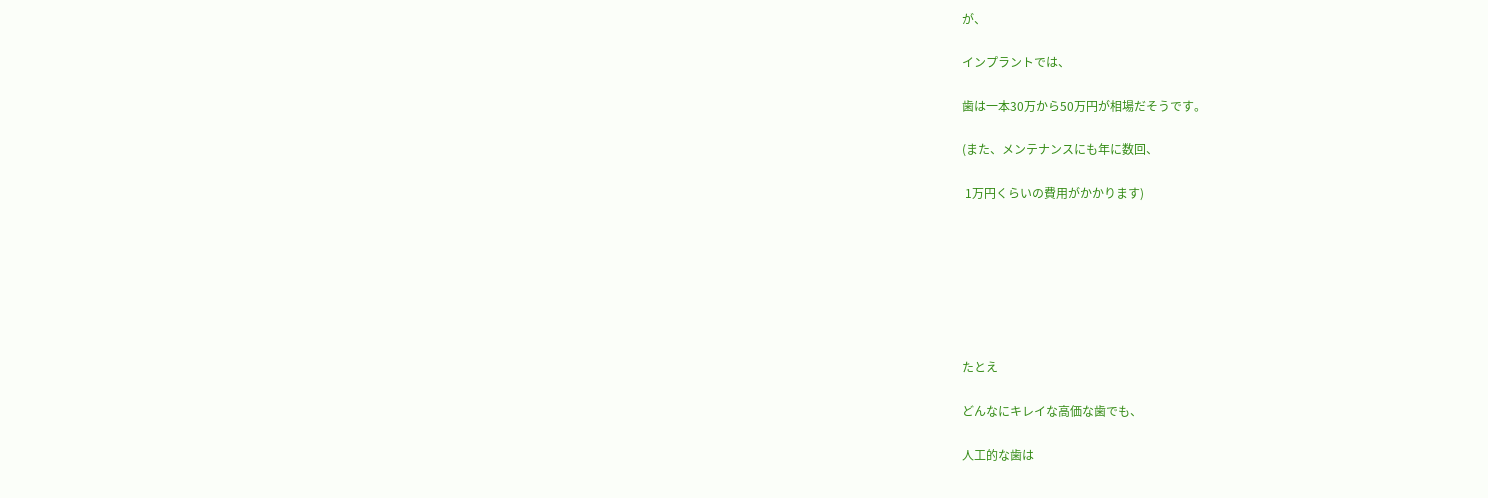が、

インプラントでは、

歯は一本30万から50万円が相場だそうです。

(また、メンテナンスにも年に数回、

 1万円くらいの費用がかかります)







たとえ

どんなにキレイな高価な歯でも、

人工的な歯は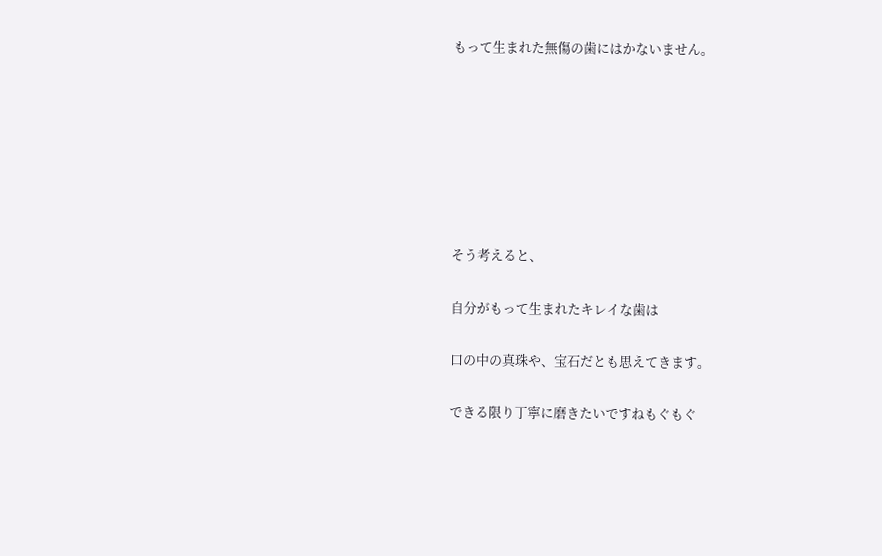もって生まれた無傷の歯にはかないません。







そう考えると、

自分がもって生まれたキレイな歯は

口の中の真珠や、宝石だとも思えてきます。

できる限り丁寧に磨きたいですねもぐもぐ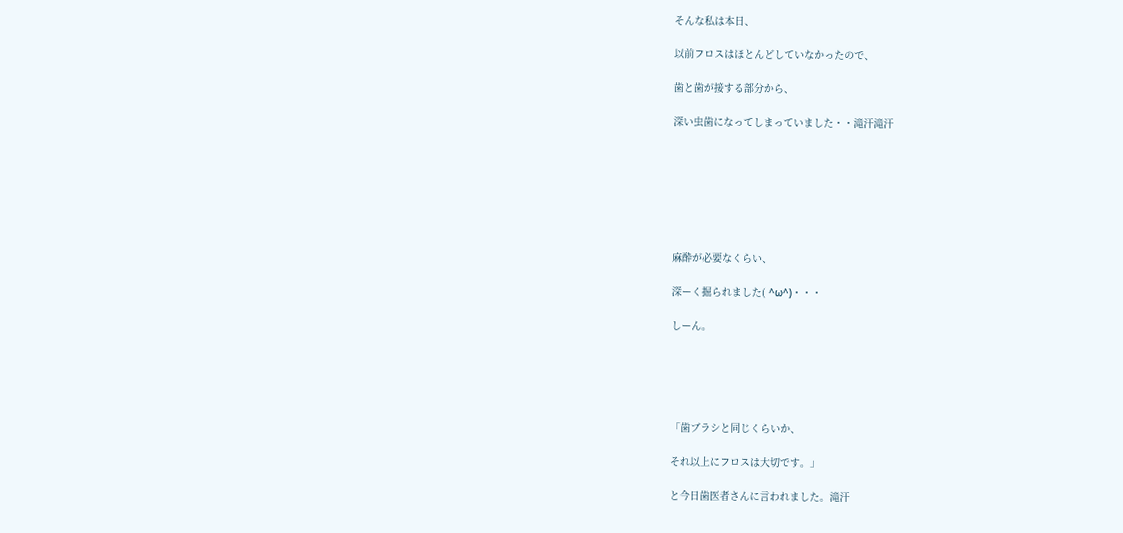そんな私は本日、

以前フロスはほとんどしていなかったので、

歯と歯が接する部分から、

深い虫歯になってしまっていました・・滝汗滝汗







麻酔が必要なくらい、

深ーく掘られました( ^ω^)・・・

しーん。





「歯ブラシと同じくらいか、

それ以上にフロスは大切です。」

と今日歯医者さんに言われました。滝汗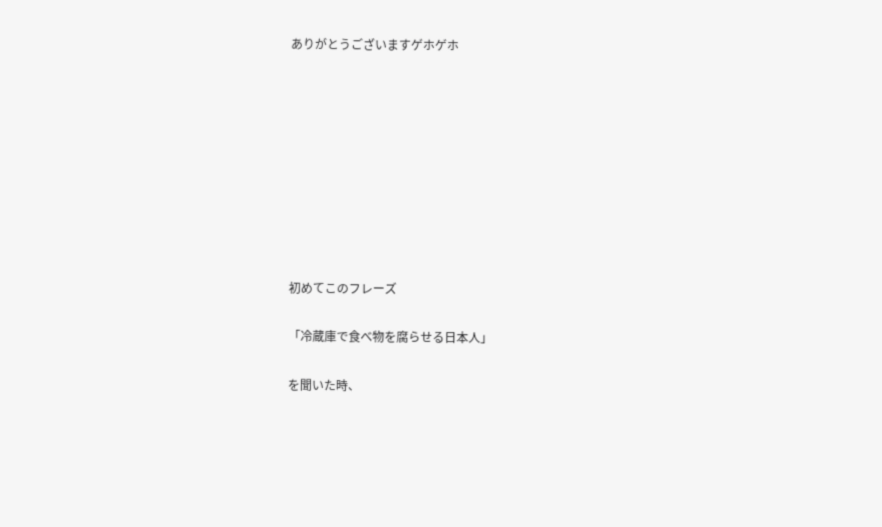ありがとうございますゲホゲホ









初めてこのフレーズ

「冷蔵庫で食べ物を腐らせる日本人」

を聞いた時、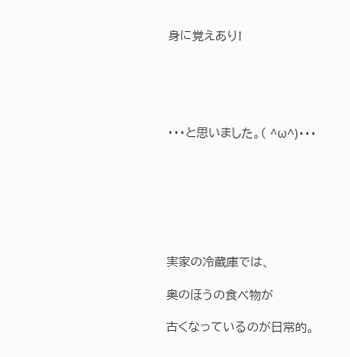身に覚えあり!





・・・と思いました。( ^ω^)・・・







実家の冷蔵庫では、

奥のほうの食べ物が

古くなっているのが日常的。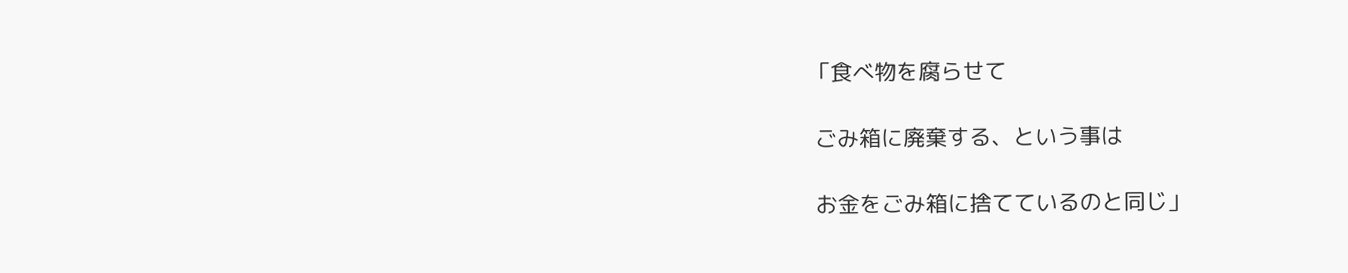「食べ物を腐らせて

 ごみ箱に廃棄する、という事は

 お金をごみ箱に捨てているのと同じ」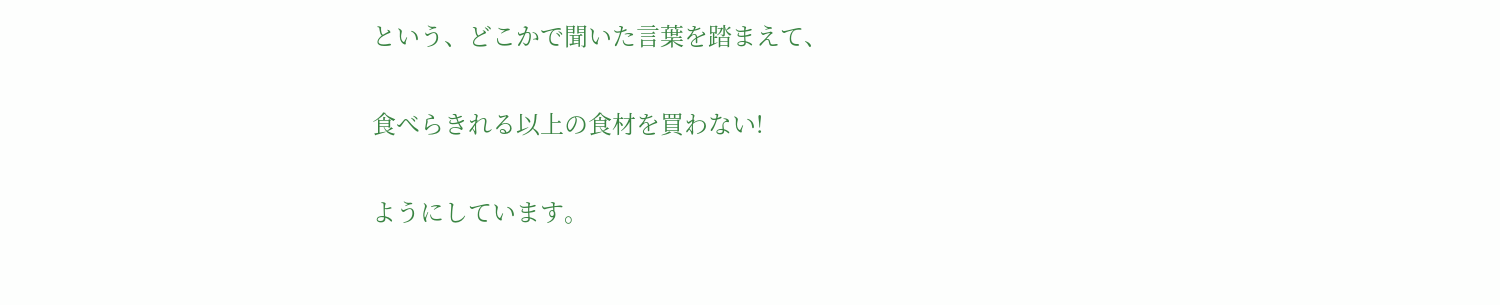という、どこかで聞いた言葉を踏まえて、

食べらきれる以上の食材を買わない!

ようにしています。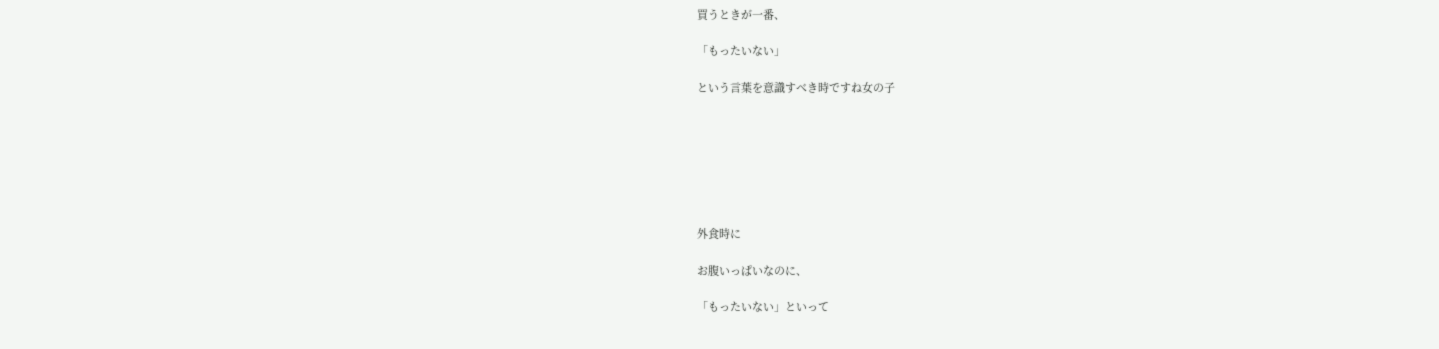買うときが一番、

「もったいない」

という言葉を意識すべき時ですね女の子







外食時に

お腹いっぱいなのに、

「もったいない」といって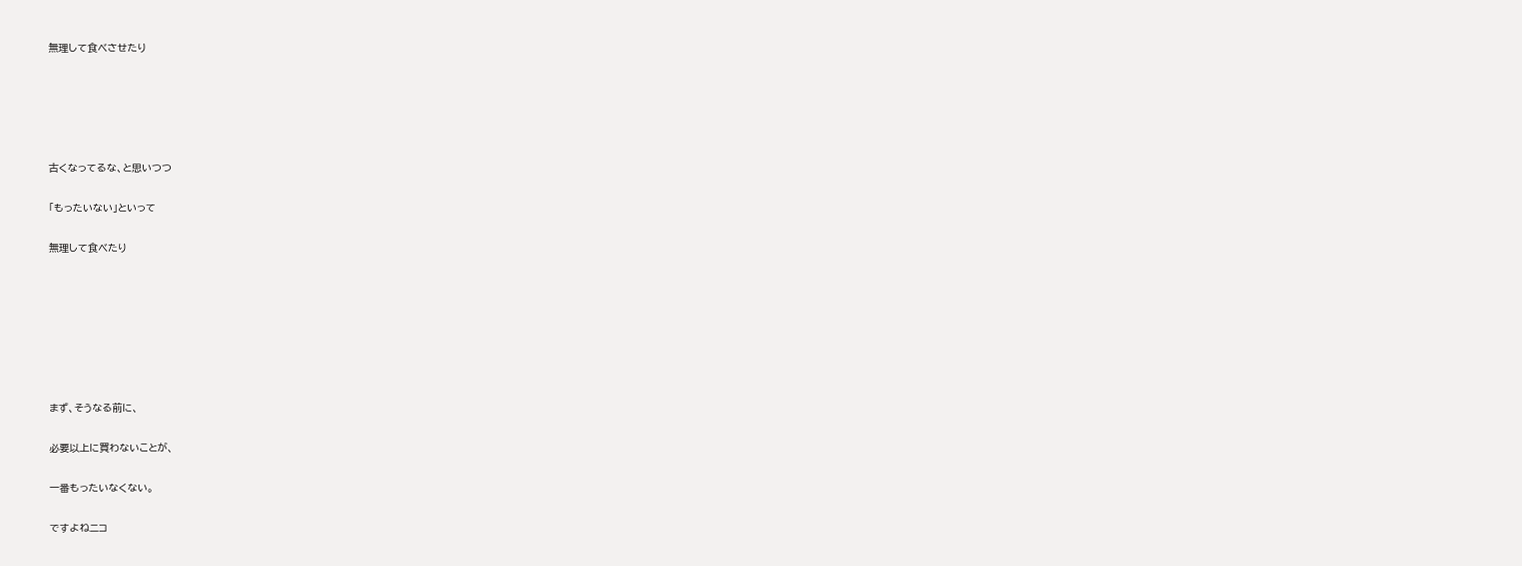無理して食べさせたり





古くなってるな、と思いつつ

「もったいない」といって

無理して食べたり







まず、そうなる前に、

必要以上に買わないことが、

一番もったいなくない。

ですよねニコ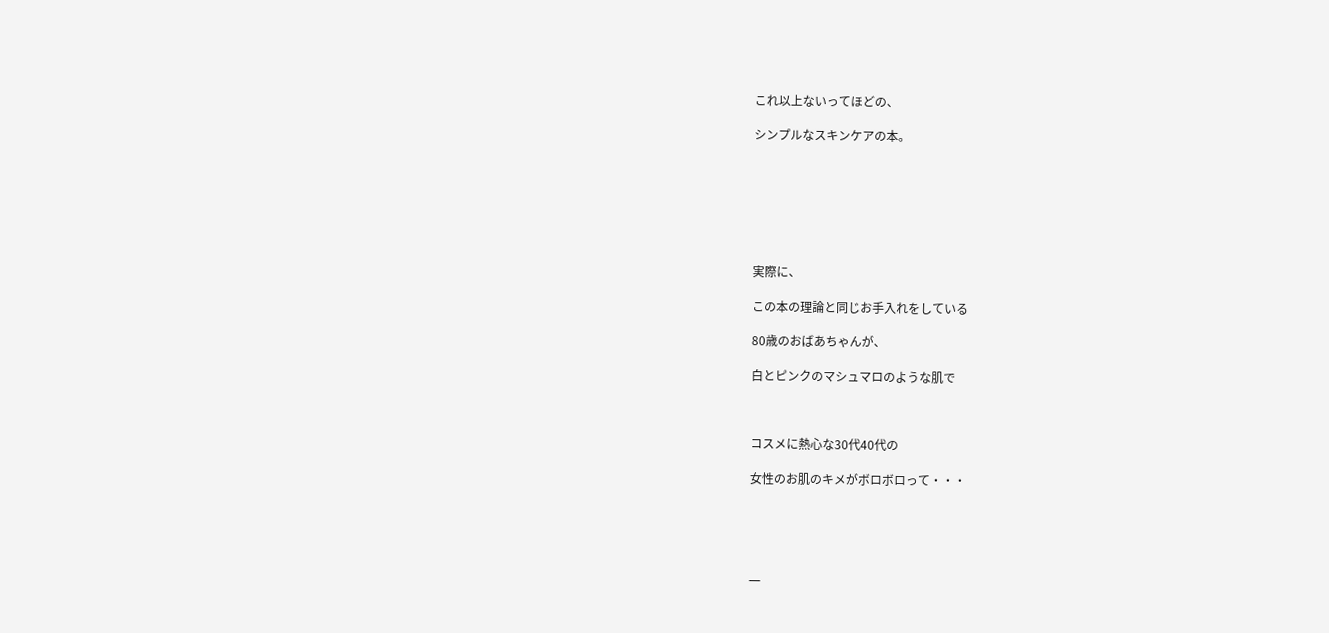これ以上ないってほどの、

シンプルなスキンケアの本。







実際に、

この本の理論と同じお手入れをしている

80歳のおばあちゃんが、

白とピンクのマシュマロのような肌で



コスメに熱心な30代40代の

女性のお肌のキメがボロボロって・・・





一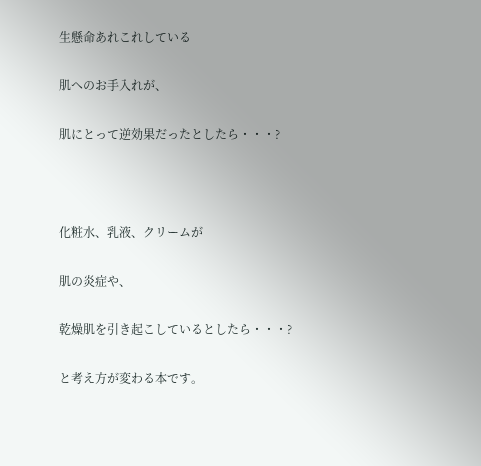生懸命あれこれしている

肌へのお手入れが、

肌にとって逆効果だったとしたら・・・?



化粧水、乳液、クリームが

肌の炎症や、

乾燥肌を引き起こしているとしたら・・・?

と考え方が変わる本です。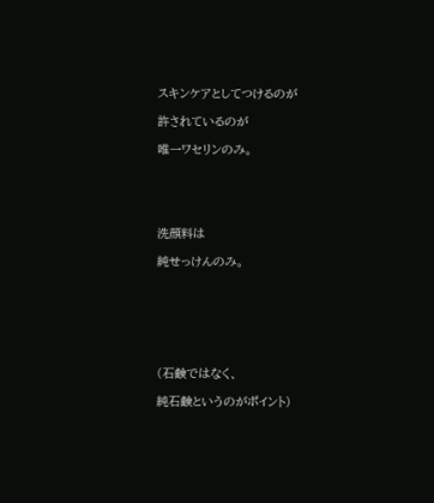スキンケアとしてつけるのが

許されているのが

唯一ワセリンのみ。





洗顔料は

純せっけんのみ。







(石鹸ではなく、

純石鹸というのがポイント)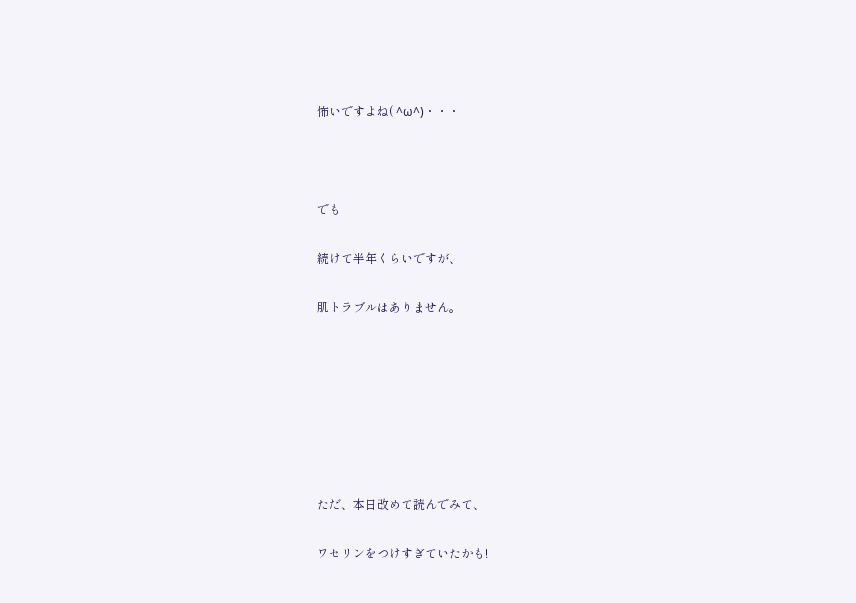怖いですよね( ^ω^)・・・



でも

続けて半年くらいですが、

肌トラブルはありません。







ただ、本日改めて読んでみて、

ワセリンをつけすぎていたかも!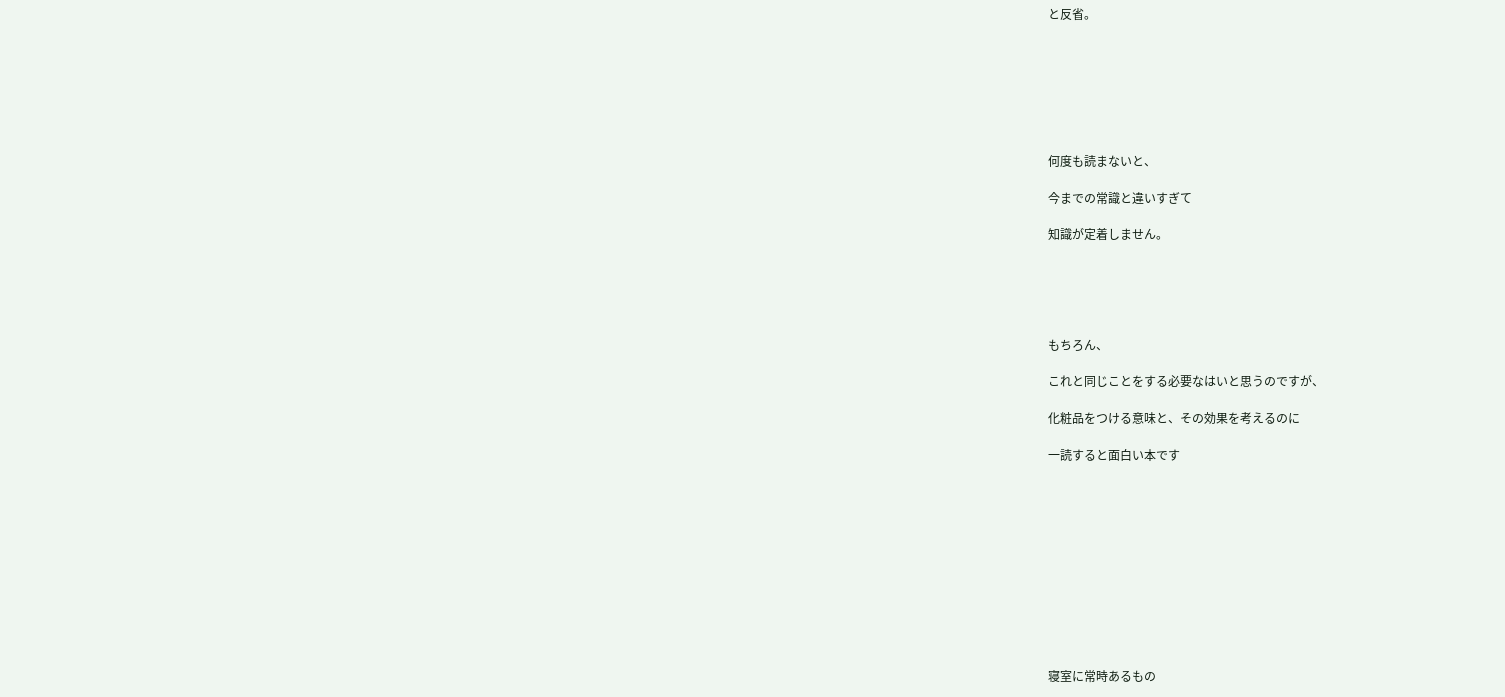と反省。







何度も読まないと、

今までの常識と違いすぎて

知識が定着しません。





もちろん、

これと同じことをする必要なはいと思うのですが、

化粧品をつける意味と、その効果を考えるのに

一読すると面白い本です











寝室に常時あるもの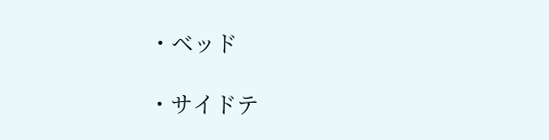・ベッド

・サイドテ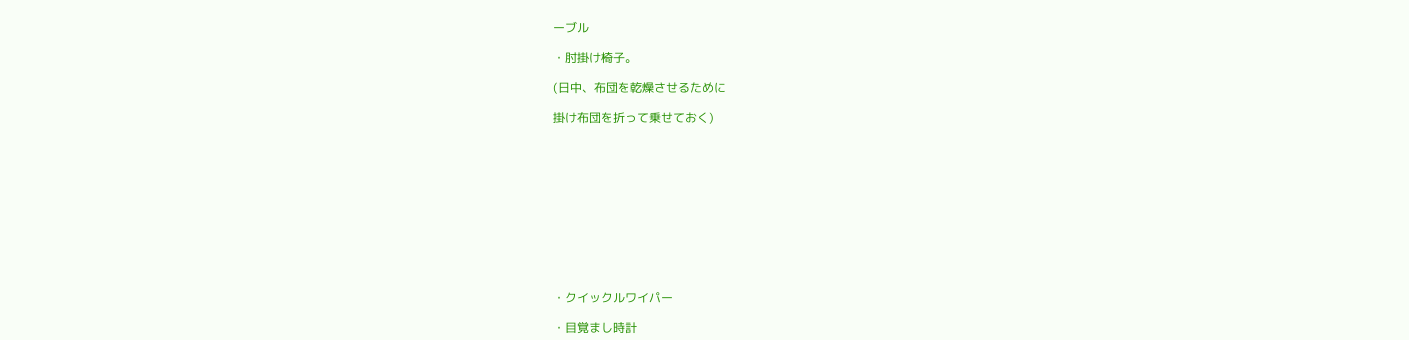ーブル

・肘掛け椅子。

(日中、布団を乾燥させるために

掛け布団を折って乗せておく)











・クイックルワイパー

・目覚まし時計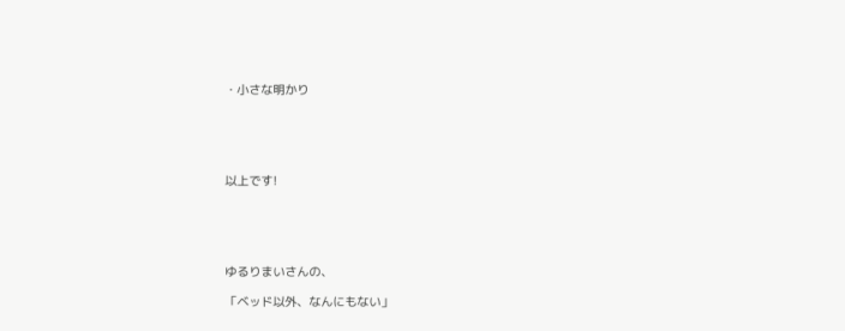・小さな明かり





以上です!





ゆるりまいさんの、

「ベッド以外、なんにもない」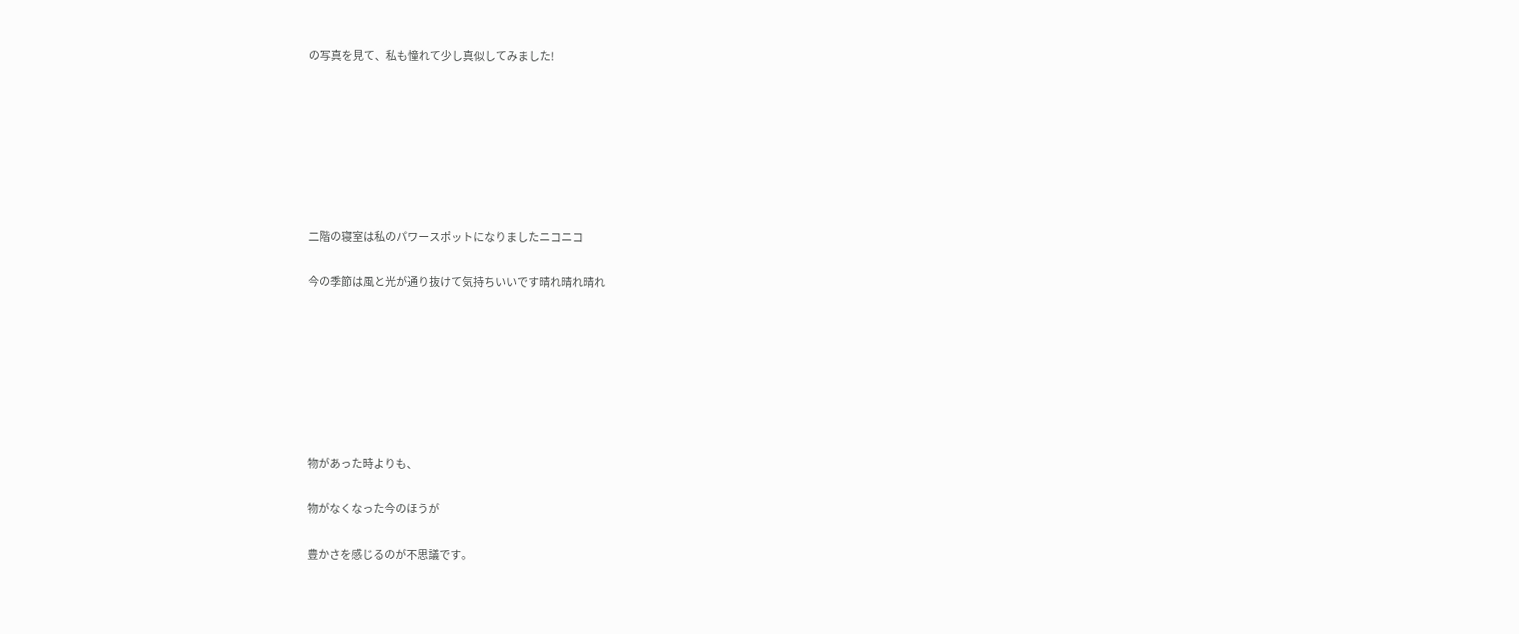の写真を見て、私も憧れて少し真似してみました!







二階の寝室は私のパワースポットになりましたニコニコ

今の季節は風と光が通り抜けて気持ちいいです晴れ晴れ晴れ







物があった時よりも、

物がなくなった今のほうが

豊かさを感じるのが不思議です。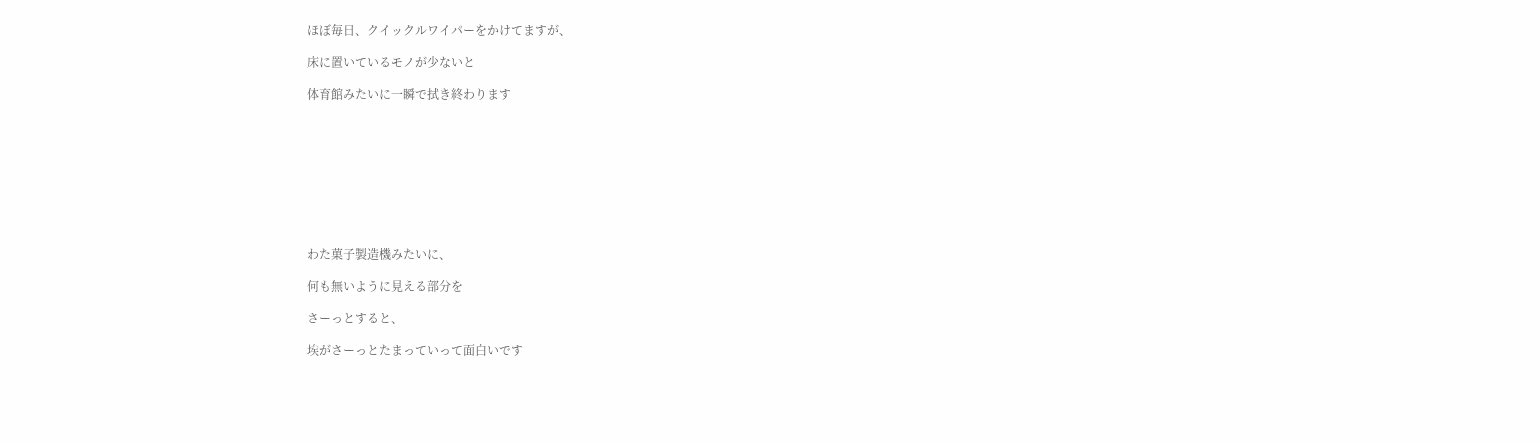ほぼ毎日、クイックルワイパーをかけてますが、

床に置いているモノが少ないと

体育館みたいに一瞬で拭き終わります









わた菓子製造機みたいに、

何も無いように見える部分を

さーっとすると、

埃がさーっとたまっていって面白いです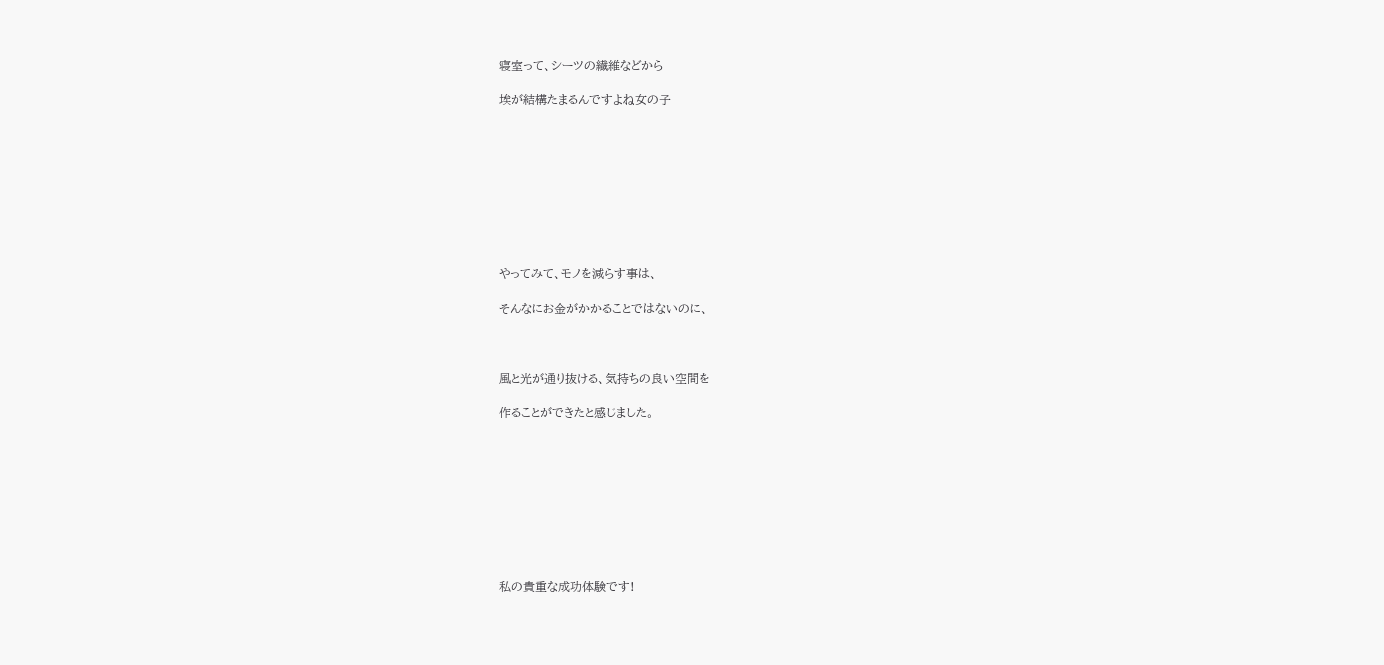寝室って、シーツの繊維などから

埃が結構たまるんですよね女の子









やってみて、モノを減らす事は、

そんなにお金がかかることではないのに、



風と光が通り抜ける、気持ちの良い空間を

作ることができたと感じました。









私の貴重な成功体験です!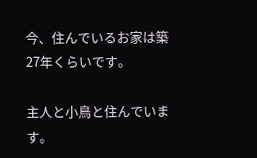今、住んでいるお家は築27年くらいです。

主人と小鳥と住んでいます。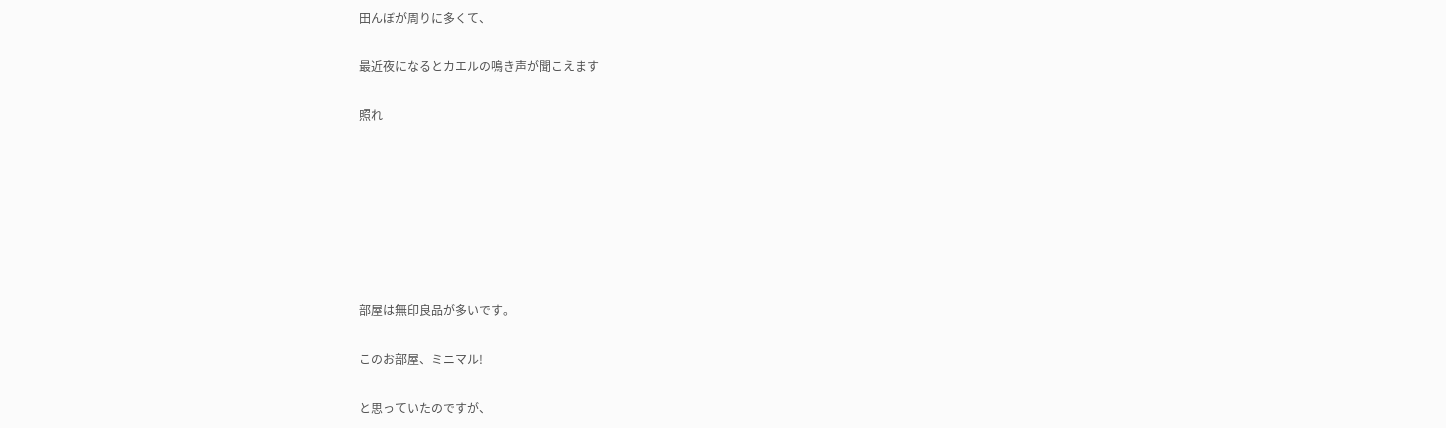田んぼが周りに多くて、

最近夜になるとカエルの鳴き声が聞こえます

照れ







部屋は無印良品が多いです。

このお部屋、ミニマル!

と思っていたのですが、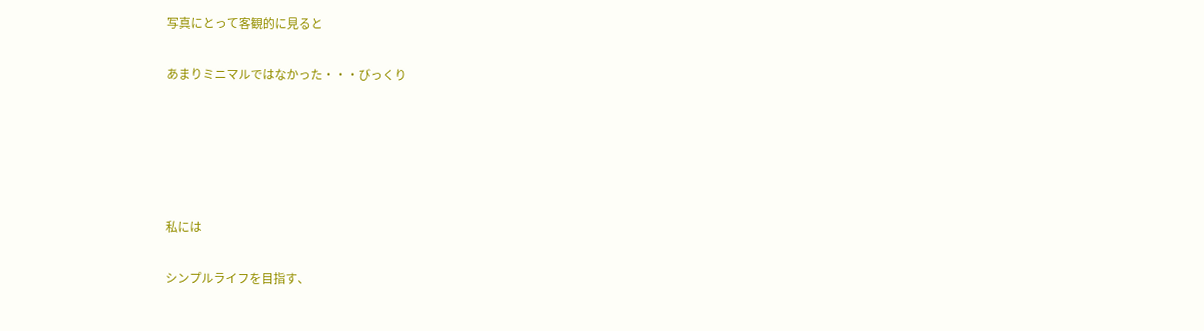写真にとって客観的に見ると

あまりミニマルではなかった・・・びっくり





私には

シンプルライフを目指す、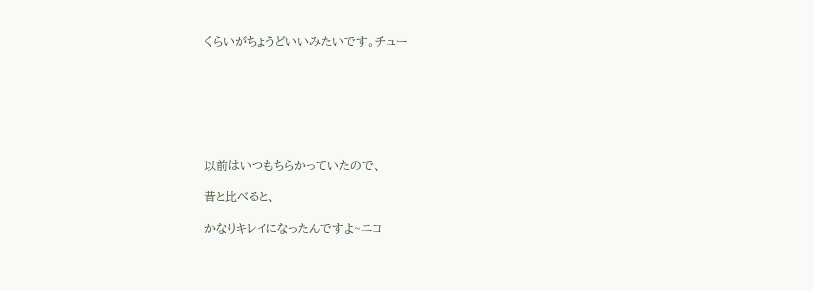くらいがちょうどいいみたいです。チュー







以前はいつもちらかっていたので、

昔と比べると、

かなりキレイになったんですよ~ニコ